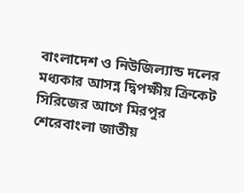বাংলাদেশ ও নিউজিল্যান্ড দলের মধ্যকার আসন্ন দ্বিপক্ষীয় ক্রিকেট সিরিজের আগে মিরপুর শেরেবাংলা জাতীয়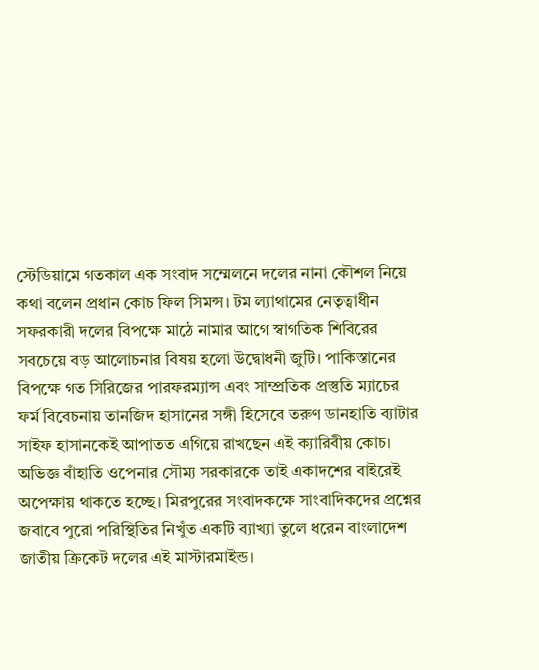স্টেডিয়ামে গতকাল এক সংবাদ সম্মেলনে দলের নানা কৌশল নিয়ে কথা বলেন প্রধান কোচ ফিল সিমন্স। টম ল্যাথামের নেতৃত্বাধীন সফরকারী দলের বিপক্ষে মাঠে নামার আগে স্বাগতিক শিবিরের সবচেয়ে বড় আলোচনার বিষয় হলো উদ্বোধনী জুটি। পাকিস্তানের বিপক্ষে গত সিরিজের পারফরম্যান্স এবং সাম্প্রতিক প্রস্তুতি ম্যাচের ফর্ম বিবেচনায় তানজিদ হাসানের সঙ্গী হিসেবে তরুণ ডানহাতি ব্যাটার সাইফ হাসানকেই আপাতত এগিয়ে রাখছেন এই ক্যারিবীয় কোচ। অভিজ্ঞ বাঁহাতি ওপেনার সৌম্য সরকারকে তাই একাদশের বাইরেই অপেক্ষায় থাকতে হচ্ছে। মিরপুরের সংবাদকক্ষে সাংবাদিকদের প্রশ্নের জবাবে পুরো পরিস্থিতির নিখুঁত একটি ব্যাখ্যা তুলে ধরেন বাংলাদেশ জাতীয় ক্রিকেট দলের এই মাস্টারমাইন্ড।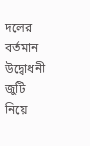দলের বর্তমান উদ্বোধনী জুটি নিয়ে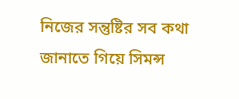নিজের সন্তুষ্টির সব কথা জানাতে গিয়ে সিমন্স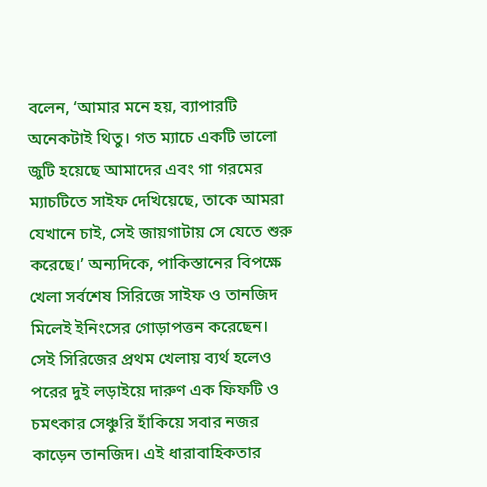বলেন, ‘আমার মনে হয়, ব্যাপারটি অনেকটাই থিতু। গত ম্যাচে একটি ভালো জুটি হয়েছে আমাদের এবং গা গরমের ম্যাচটিতে সাইফ দেখিয়েছে, তাকে আমরা যেখানে চাই, সেই জায়গাটায় সে যেতে শুরু করেছে।’ অন্যদিকে, পাকিস্তানের বিপক্ষে খেলা সর্বশেষ সিরিজে সাইফ ও তানজিদ মিলেই ইনিংসের গোড়াপত্তন করেছেন। সেই সিরিজের প্রথম খেলায় ব্যর্থ হলেও পরের দুই লড়াইয়ে দারুণ এক ফিফটি ও চমৎকার সেঞ্চুরি হাঁকিয়ে সবার নজর কাড়েন তানজিদ। এই ধারাবাহিকতার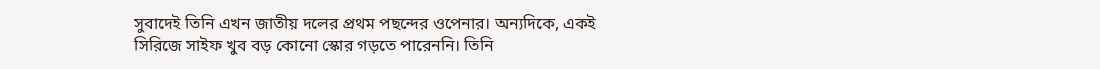সুবাদেই তিনি এখন জাতীয় দলের প্রথম পছন্দের ওপেনার। অন্যদিকে, একই সিরিজে সাইফ খুব বড় কোনো স্কোর গড়তে পারেননি। তিনি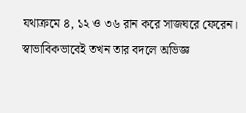যথাক্রমে ৪, ১২ ও ৩৬ রান করে সাজঘরে ফেরেন। স্বাভাবিকভাবেই তখন তার বদলে অভিজ্ঞ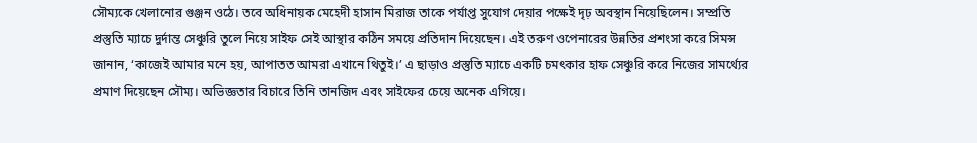সৌম্যকে খেলানোর গুঞ্জন ওঠে। তবে অধিনায়ক মেহেদী হাসান মিরাজ তাকে পর্যাপ্ত সুযোগ দেয়ার পক্ষেই দৃঢ় অবস্থান নিয়েছিলেন। সম্প্রতি প্রস্তুতি ম্যাচে দুর্দান্ত সেঞ্চুরি তুলে নিয়ে সাইফ সেই আস্থার কঠিন সময়ে প্রতিদান দিয়েছেন। এই তরুণ ওপেনারের উন্নতির প্রশংসা করে সিমন্স জানান, ‘কাজেই আমার মনে হয়, আপাতত আমরা এখানে থিতুই।’ এ ছাড়াও প্রস্তুতি ম্যাচে একটি চমৎকার হাফ সেঞ্চুরি করে নিজের সামর্থ্যের প্রমাণ দিয়েছেন সৌম্য। অভিজ্ঞতার বিচারে তিনি তানজিদ এবং সাইফের চেয়ে অনেক এগিয়ে।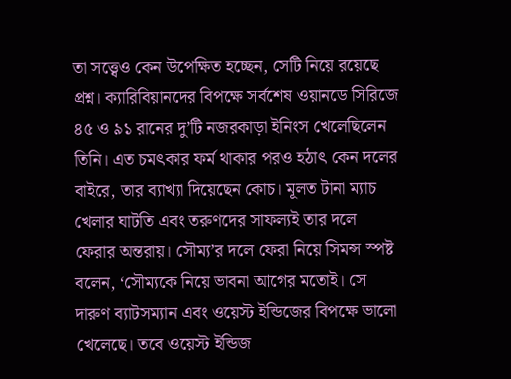তা সত্ত্বেও কেন উপেক্ষিত হচ্ছেন, সেটি নিয়ে রয়েছে প্রশ্ন। ক্যারিবিয়ানদের বিপক্ষে সর্বশেষ ওয়ানডে সিরিজে ৪৫ ও ৯১ রানের দু’টি নজরকাড়া ইনিংস খেলেছিলেন তিনি। এত চমৎকার ফর্ম থাকার পরও হঠাৎ কেন দলের বাইরে, তার ব্যাখ্যা দিয়েছেন কোচ। মূলত টানা ম্যাচ খেলার ঘাটতি এবং তরুণদের সাফল্যই তার দলে ফেরার অন্তরায়। সৌম্য’র দলে ফেরা নিয়ে সিমন্স স্পষ্ট বলেন, ‘সৌম্যকে নিয়ে ভাবনা আগের মতোই। সে দারুণ ব্যাটসম্যান এবং ওয়েস্ট ইন্ডিজের বিপক্ষে ভালো খেলেছে। তবে ওয়েস্ট ইন্ডিজ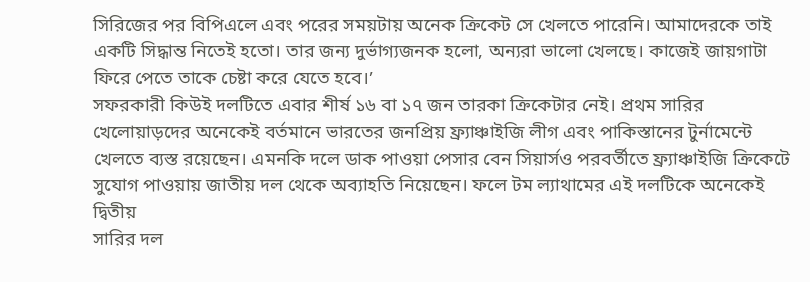সিরিজের পর বিপিএলে এবং পরের সময়টায় অনেক ক্রিকেট সে খেলতে পারেনি। আমাদেরকে তাই একটি সিদ্ধান্ত নিতেই হতো। তার জন্য দুর্ভাগ্যজনক হলো, অন্যরা ভালো খেলছে। কাজেই জায়গাটা ফিরে পেতে তাকে চেষ্টা করে যেতে হবে।’
সফরকারী কিউই দলটিতে এবার শীর্ষ ১৬ বা ১৭ জন তারকা ক্রিকেটার নেই। প্রথম সারির খেলোয়াড়দের অনেকেই বর্তমানে ভারতের জনপ্রিয় ফ্র্যাঞ্চাইজি লীগ এবং পাকিস্তানের টুর্নামেন্টে খেলতে ব্যস্ত রয়েছেন। এমনকি দলে ডাক পাওয়া পেসার বেন সিয়ার্সও পরবর্তীতে ফ্র্যাঞ্চাইজি ক্রিকেটে সুযোগ পাওয়ায় জাতীয় দল থেকে অব্যাহতি নিয়েছেন। ফলে টম ল্যাথামের এই দলটিকে অনেকেই দ্বিতীয়
সারির দল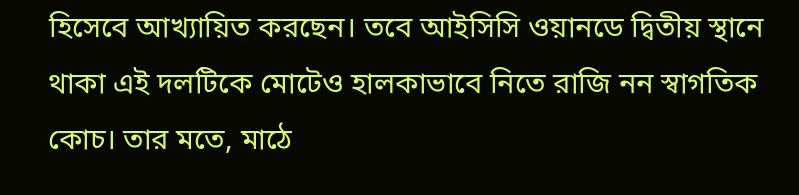হিসেবে আখ্যায়িত করছেন। তবে আইসিসি ওয়ানডে দ্বিতীয় স্থানে থাকা এই দলটিকে মোটেও হালকাভাবে নিতে রাজি নন স্বাগতিক কোচ। তার মতে, মাঠে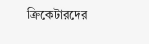ক্রিকেটারদের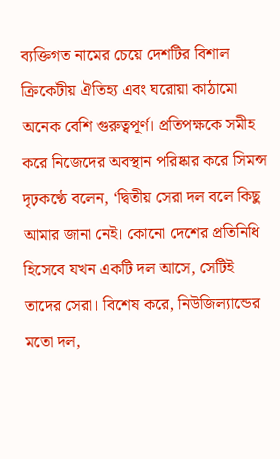ব্যক্তিগত নামের চেয়ে দেশটির বিশাল ক্রিকেটীয় ঐতিহ্য এবং ঘরোয়া কাঠামো অনেক বেশি গুরুত্বপূর্ণ। প্রতিপক্ষকে সমীহ করে নিজেদের অবস্থান পরিষ্কার করে সিমন্স দৃঢ়কণ্ঠে বলেন, ‘দ্বিতীয় সেরা দল বলে কিছু আমার জানা নেই। কোনো দেশের প্রতিনিধি হিসেবে যখন একটি দল আসে, সেটিই তাদের সেরা। বিশেষ করে, নিউজিল্যান্ডের মতো দল,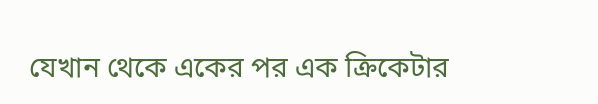যেখান থেকে একের পর এক ক্রিকেটার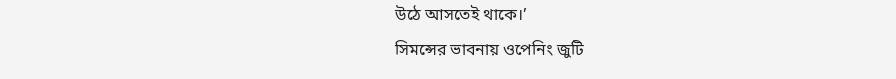উঠে আসতেই থাকে।’
সিমন্সের ভাবনায় ওপেনিং জুটি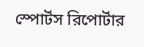স্পোর্টস রিপোর্টার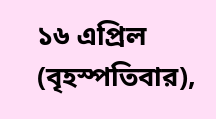১৬ এপ্রিল (বৃহস্পতিবার),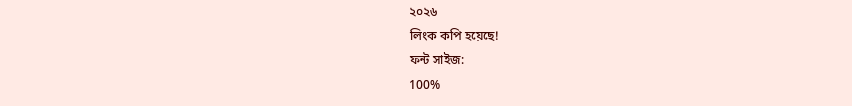২০২৬
লিংক কপি হয়েছে!
ফন্ট সাইজ:
100%